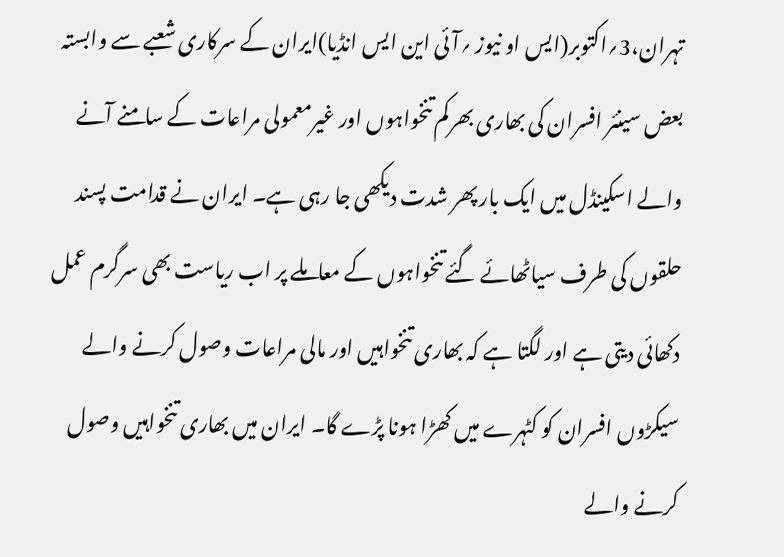تہران،3؍اکتوبر(ایس او نیوز ؍آئی این ایس انڈیا)ایران کے سرکاری شعبے سے وابستہ بعض سینئر افسران کی بھاری بھرکم تنخواہوں اور غیرمعمولی مراعات کے سامنے آنے والے اسکینڈل میں ایک بار پھر شدت دیکھی جا رہی ہے۔ ایران نے قدامت پسند حلقوں کی طرف سیاٹھائے گئے تنخواہوں کے معاملے پر اب ریاست بھی سرگرم عمل دکھائی دیتی ہے اور لگتا ہے کہ بھاری تنخواہیں اور مالی مراعات وصول کرنے والے سیکڑوں افسران کو کٹہرے میں کھڑا ہونا پڑے گا۔ ایران میں بھاری تنخواہیں وصول کرنے والے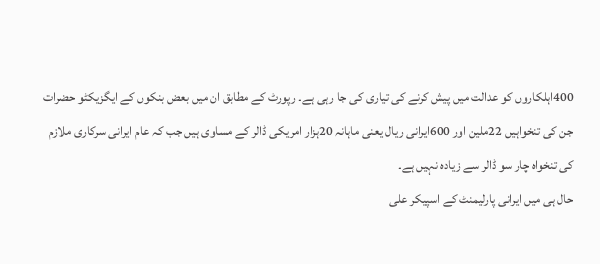400اہلکاروں کو عدالت میں پیش کرنے کی تیاری کی جا رہی ہے۔ رپورٹ کے مطابق ان میں بعض بنکوں کے ایگزیکٹو حضرات جن کی تنخواہیں 22ملین اور 600ایرانی ریال یعنی ماہانہ 20ہزار امریکی ڈالر کے مساوی ہیں جب کہ عام ایرانی سرکاری ملازم کی تنخواہ چار سو ڈالر سے زیادہ نہیں ہے۔
حال ہی میں ایرانی پارلیمنٹ کے اسپیکر علی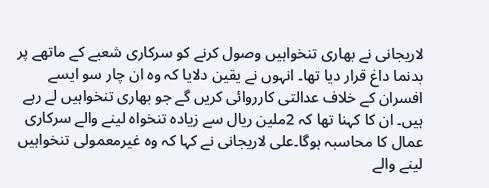لاریجانی نے بھاری تنخواہیں وصول کرنے کو سرکاری شعبے کے ماتھے پر بدنما داغ قرار دیا تھا۔ انہوں نے یقین دلایا کہ وہ ان چار سو ایسے افسران کے خلاف عدالتی کارروائی کریں گے جو بھاری تنخواہیں لے رہے ہیں۔ ان کا کہنا تھا کہ 2ملین ریال سے زیادہ تنخواہ لینے والے سرکاری عمال کا محاسبہ ہوگا۔علی لاریجانی نے کہا کہ وہ غیرمعمولی تنخواہیں لینے والے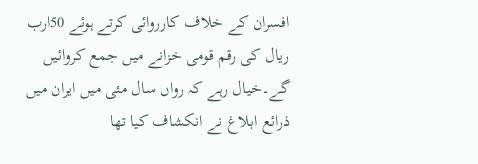افسران کے خلاف کارروائی کرتے ہوئے 50ارب ریال کی رقم قومی خزانے میں جمع کروائیں گے۔خیال رہے کہ رواں سال مئی میں ایران میں ذرائع ابلاغ نے انکشاف کیا تھا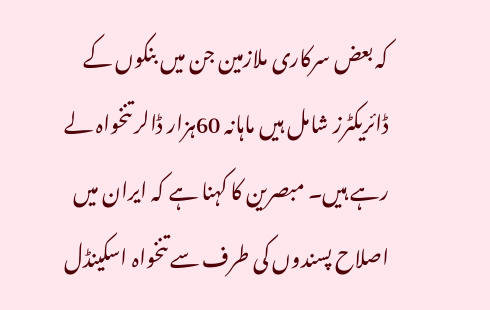کہ بعض سرکاری ملازمین جن میں بنکوں کے ڈائریکٹرز شامل ہیں ماہانہ 60ہزار ڈالر تنخواہ لے رہے ہیں۔ مبصرین کا کہنا ہے کہ ایران میں اصلاح پسندوں کی طرف سے تنخواہ اسکینڈل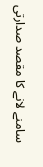سامنے لانے کا مقصد صدارتی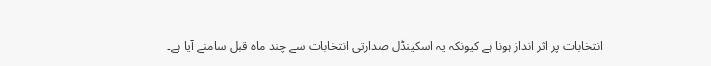انتخابات پر اثر انداز ہونا ہے کیونکہ یہ اسکینڈل صدارتی انتخابات سے چند ماہ قبل سامنے آیا ہے۔